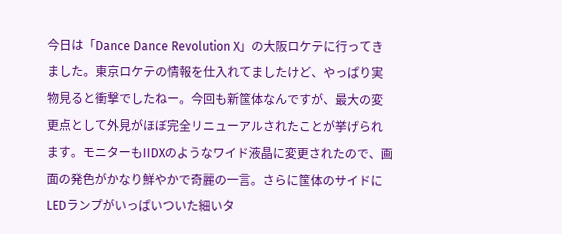今日は「Dance Dance Revolution X」の大阪ロケテに行ってきました。東京ロケテの情報を仕入れてましたけど、やっぱり実物見ると衝撃でしたねー。今回も新筺体なんですが、最大の変更点として外見がほぼ完全リニューアルされたことが挙げられます。モニターもIIDXのようなワイド液晶に変更されたので、画面の発色がかなり鮮やかで奇麗の一言。さらに筺体のサイドにLEDランプがいっぱいついた細いタ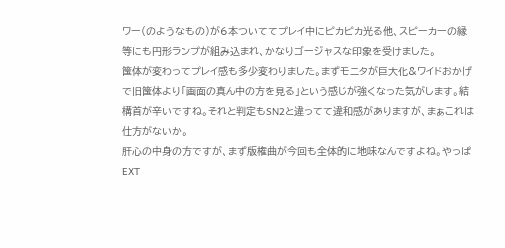ワー(のようなもの)が6本ついててプレイ中にピカピカ光る他、スピーカーの縁等にも円形ランプが組み込まれ、かなりゴージャスな印象を受けました。
筺体が変わってプレイ感も多少変わりました。まずモニタが巨大化&ワイドおかげで旧筺体より「画面の真ん中の方を見る」という感じが強くなった気がします。結構首が辛いですね。それと判定もSN2と違ってて違和感がありますが、まぁこれは仕方がないか。
肝心の中身の方ですが、まず版権曲が今回も全体的に地味なんですよね。やっぱEXT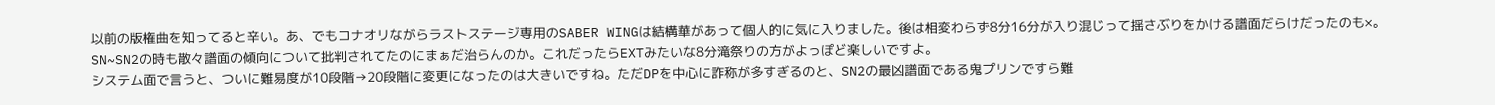以前の版権曲を知ってると辛い。あ、でもコナオリながらラストステージ専用のSABER WINGは結構華があって個人的に気に入りました。後は相変わらず8分16分が入り混じって揺さぶりをかける譜面だらけだったのも×。SN~SN2の時も散々譜面の傾向について批判されてたのにまぁだ治らんのか。これだったらEXTみたいな8分滝祭りの方がよっぽど楽しいですよ。
システム面で言うと、ついに難易度が10段階→20段階に変更になったのは大きいですね。ただDPを中心に詐称が多すぎるのと、SN2の最凶譜面である鬼プリンですら難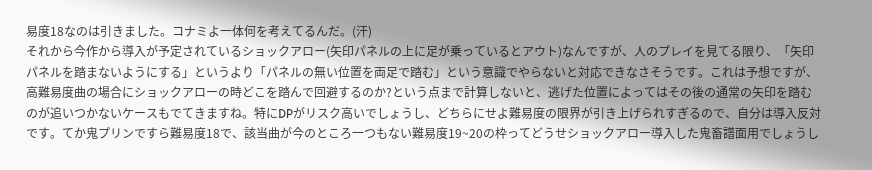易度18なのは引きました。コナミよ一体何を考えてるんだ。(汗)
それから今作から導入が予定されているショックアロー(矢印パネルの上に足が乗っているとアウト)なんですが、人のプレイを見てる限り、「矢印パネルを踏まないようにする」というより「パネルの無い位置を両足で踏む」という意識でやらないと対応できなさそうです。これは予想ですが、高難易度曲の場合にショックアローの時どこを踏んで回避するのか?という点まで計算しないと、逃げた位置によってはその後の通常の矢印を踏むのが追いつかないケースもでてきますね。特にDPがリスク高いでしょうし、どちらにせよ難易度の限界が引き上げられすぎるので、自分は導入反対です。てか鬼プリンですら難易度18で、該当曲が今のところ一つもない難易度19~20の枠ってどうせショックアロー導入した鬼畜譜面用でしょうし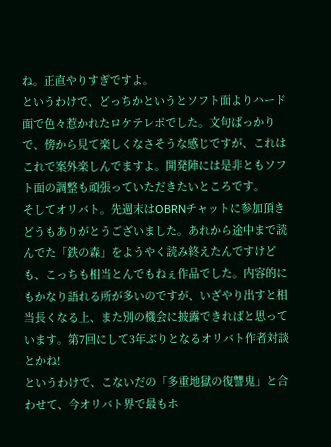ね。正直やりすぎですよ。
というわけで、どっちかというとソフト面よりハード面で色々惹かれたロケテレポでした。文句ばっかりで、傍から見て楽しくなさそうな感じですが、これはこれで案外楽しんでますよ。開発陣には是非ともソフト面の調整も頑張っていただきたいところです。
そしてオリバト。先週末はOBRNチャットに参加頂きどうもありがとうございました。あれから途中まで読んでた「鉄の森」をようやく読み終えたんですけども、こっちも相当とんでもねぇ作品でした。内容的にもかなり語れる所が多いのですが、いざやり出すと相当長くなる上、また別の機会に披露できればと思っています。第7回にして3年ぶりとなるオリバト作者対談とかね!
というわけで、こないだの「多重地獄の復讐鬼」と合わせて、今オリバト界で最もホ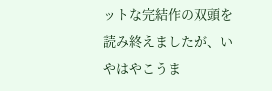ットな完結作の双頭を読み終えましたが、いやはやこうま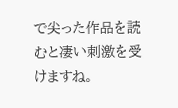で尖った作品を読むと凄い刺激を受けますね。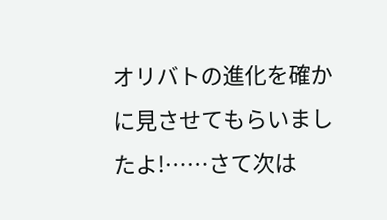オリバトの進化を確かに見させてもらいましたよ!……さて次は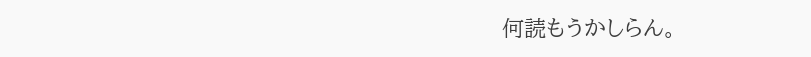何読もうかしらん。